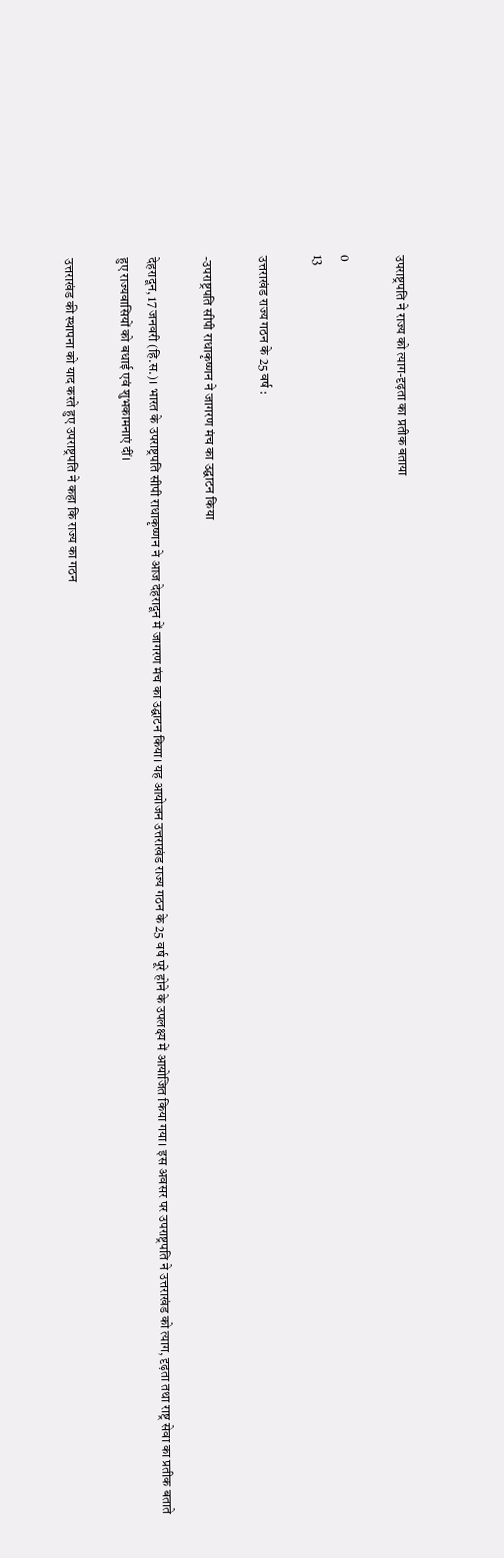उपराष्ट्रपति ने राज्य को त्याग-दृढ़ता का प्रतीक बताया

0
13

उत्तराखंड राज्य गठन के 25 वर्ष :

-उपराष्ट्रपति सीपी राधाकृष्णन ने जागरण मंच का उद्घाटन किया

देहरादून, 17 जनवरी (हि.स.)। भारत के उपराष्ट्रपति सीपी राधाकृष्णन ने आज देहरादून में जागरण मंच का उद्घाटन किया। यह आयोजन उत्तराखंड राज्य गठन के 25 वर्ष पूरे होने के उपलक्ष्य में आयोजित किया गया। इस अवसर पर उपराष्ट्रपति ने उत्तराखंड को त्याग, दृढ़ता तथा राष्ट्र सेवा का प्रतीक बताते हुए राज्यवासियों को बधाई एवं शुभकामनाएं दीं।

उत्तराखंड की स्थापना को याद करते हुए उपराष्ट्रपति ने कहा कि राज्य का गठन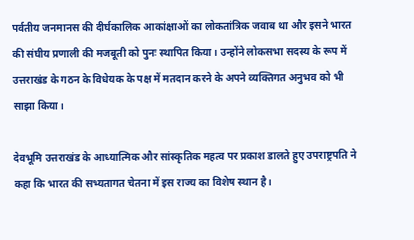पर्वतीय जनमानस की दीर्घकालिक आकांक्षाओं का लोकतांत्रिक जवाब था और इसने भारत की संघीय प्रणाली की मजबूती को पुनः स्थापित किया। उन्होंने लोकसभा सदस्य के रूप में उत्तराखंड के गठन के विधेयक के पक्ष में मतदान करने के अपने व्यक्तिगत अनुभव को भी साझा किया।

देवभूमि उत्तराखंड के आध्यात्मिक और सांस्कृतिक महत्व पर प्रकाश डालते हुए उपराष्ट्रपति ने कहा कि भारत की सभ्यतागत चेतना में इस राज्य का विशेष स्थान है।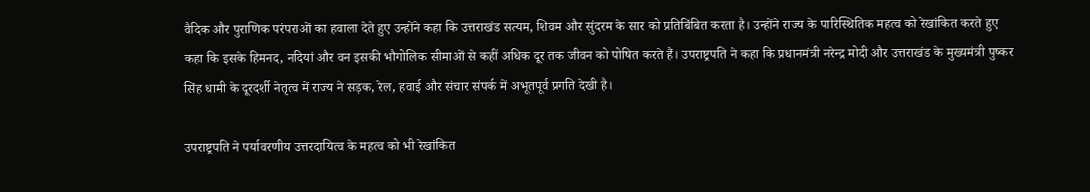वैदिक और पुराणिक परंपराओं का हवाला देते हुए उन्होंने कहा कि उत्तराखंड सत्यम, शिवम और सुंदरम के सार को प्रतिबिंबित करता है। उन्होंने राज्य के पारिस्थितिक महत्व को रेखांकित करते हुए कहा कि इसके हिमनद, नदियां और वन इसकी भौगोलिक सीमाओं से कहीं अधिक दूर तक जीवन को पोषित करते हैं। उपराष्ट्रपति ने कहा कि प्रधानमंत्री नरेन्द्र मोदी और उत्तराखंड के मुख्यमंत्री पुष्कर सिंह धामी के दूरदर्शी नेतृत्व में राज्य ने सड़क, रेल, हवाई और संचार संपर्क में अभूतपूर्व प्रगति देखी है।

उपराष्ट्रपति ने पर्यावरणीय उत्तरदायित्व के महत्व को भी रेखांकित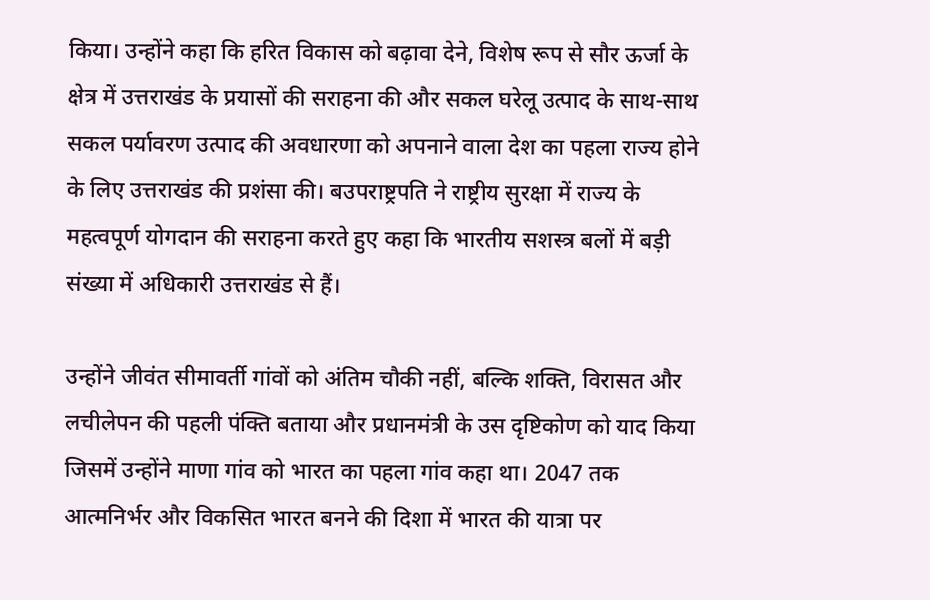किया। उन्होंने कहा कि हरित विकास को बढ़ावा देने, विशेष रूप से सौर ऊर्जा के क्षेत्र में उत्तराखंड के प्रयासों की सराहना की और सकल घरेलू उत्पाद के साथ-साथ सकल पर्यावरण उत्पाद की अवधारणा को अपनाने वाला देश का पहला राज्य होने के लिए उत्तराखंड की प्रशंसा की। बउपराष्ट्रपति ने राष्ट्रीय सुरक्षा में राज्य के महत्वपूर्ण योगदान की सराहना करते हुए कहा कि भारतीय सशस्त्र बलों में बड़ी संख्या में अधिकारी उत्तराखंड से हैं।

उन्होंने जीवंत सीमावर्ती गांवों को अंतिम चौकी नहीं, बल्कि शक्ति, विरासत और लचीलेपन की पहली पंक्ति बताया और प्रधानमंत्री के उस दृष्टिकोण को याद किया जिसमें उन्होंने माणा गांव को भारत का पहला गांव कहा था। 2047 तक आत्मनिर्भर और विकसित भारत बनने की दिशा में भारत की यात्रा पर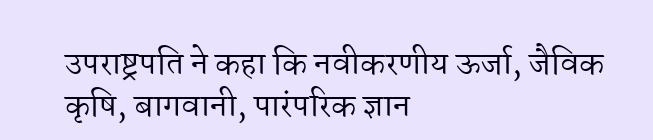उपराष्ट्रपति ने कहा कि नवीकरणीय ऊर्जा, जैविक कृषि, बागवानी, पारंपरिक ज्ञान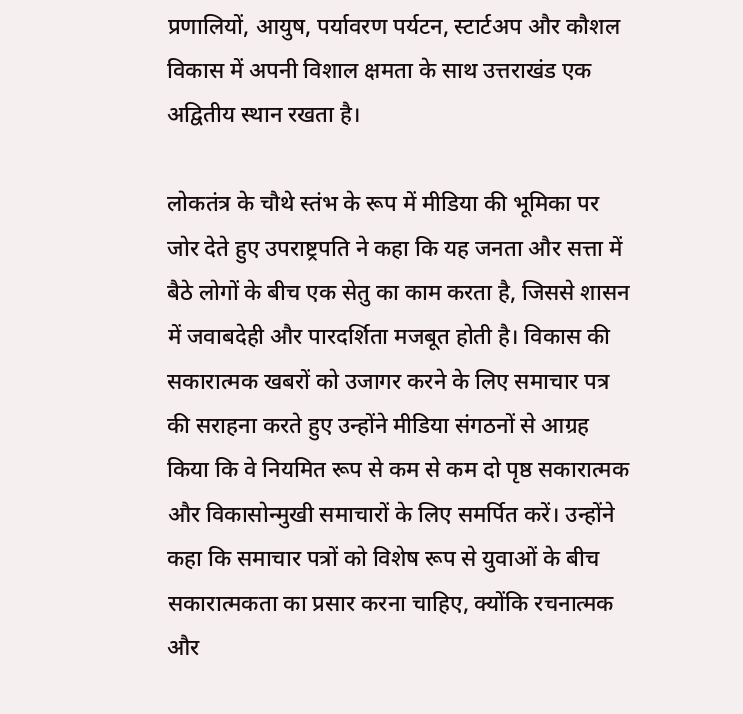प्रणालियों, आयुष, पर्यावरण पर्यटन, स्टार्टअप और कौशल विकास में अपनी विशाल क्षमता के साथ उत्तराखंड एक अद्वितीय स्थान रखता है।

लोकतंत्र के चौथे स्तंभ के रूप में मीडिया की भूमिका पर जोर देते हुए उपराष्ट्रपति ने कहा कि यह जनता और सत्ता में बैठे लोगों के बीच एक सेतु का काम करता है, जिससे शासन में जवाबदेही और पारदर्शिता मजबूत होती है। विकास की सकारात्मक खबरों को उजागर करने के लिए समाचार पत्र की सराहना करते हुए उन्होंने मीडिया संगठनों से आग्रह किया कि वे नियमित रूप से कम से कम दो पृष्ठ सकारात्मक और विकासोन्मुखी समाचारों के लिए समर्पित करें। उन्होंने कहा कि समाचार पत्रों को विशेष रूप से युवाओं के बीच सकारात्मकता का प्रसार करना चाहिए, क्योंकि रचनात्मक और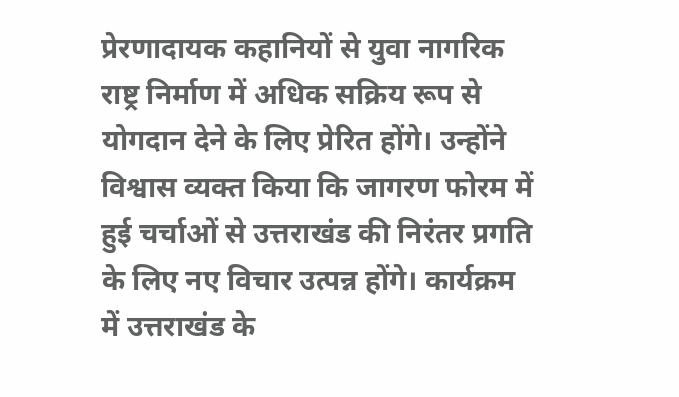प्रेरणादायक कहानियों से युवा नागरिक राष्ट्र निर्माण में अधिक सक्रिय रूप से योगदान देने के लिए प्रेरित होंगे। उन्होंने विश्वास व्यक्त किया कि जागरण फोरम में हुई चर्चाओं से उत्तराखंड की निरंतर प्रगति के लिए नए विचार उत्पन्न होंगे। कार्यक्रम में उत्तराखंड के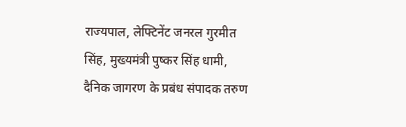राज्यपाल, लेफ्टिनेंट जनरल गुरमीत सिंह, मुख्यमंत्री पुष्कर सिंह धामी, दैनिक जागरण के प्रबंध संपादक तरुण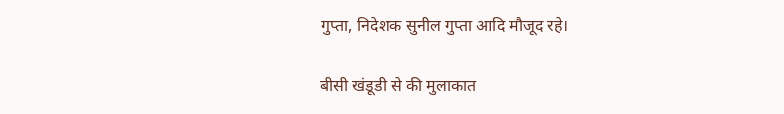गुप्ता, निदेशक सुनील गुप्ता आदि मौजूद रहे।

बीसी खंडूडी से की मुलाकात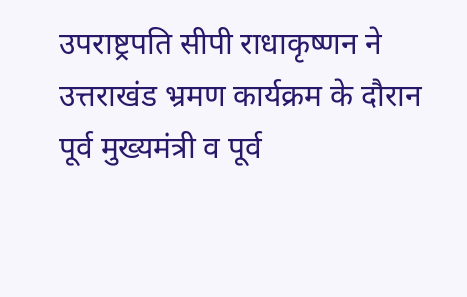उपराष्ट्रपति सीपी राधाकृष्णन ने उत्तराखंड भ्रमण कार्यक्रम के दौरान पूर्व मुख्यमंत्री व पूर्व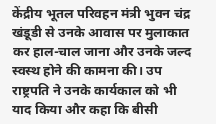केंद्रीय भूतल परिवहन मंत्री भुवन चंद्र खंडूडी से उनके आवास पर मुलाकात कर हाल-चाल जाना और उनके जल्द स्वस्थ होने की कामना की। उप राष्ट्रपति ने उनके कार्यकाल को भी याद किया और कहा कि बीसी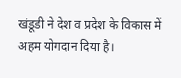खंडूडी ने देश व प्रदेश के विकास में अहम योगदान दिया है।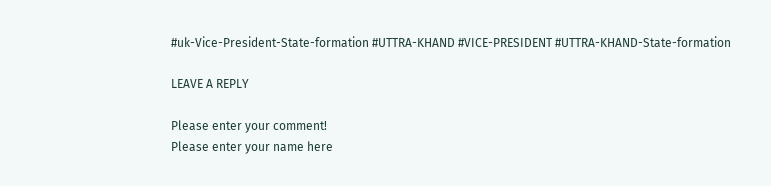#uk-Vice-President-State-formation #UTTRA-KHAND #VICE-PRESIDENT #UTTRA-KHAND-State-formation

LEAVE A REPLY

Please enter your comment!
Please enter your name here